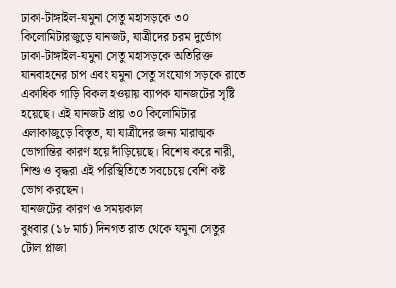ঢাকা-টাঙ্গাইল-যমুনা সেতু মহাসড়কে ৩০ কিলোমিটারজুড়ে যানজট, যাত্রীদের চরম দুর্ভোগ
ঢাকা-টাঙ্গাইল-যমুনা সেতু মহাসড়কে অতিরিক্ত যানবাহনের চাপ এবং যমুনা সেতু সংযোগ সড়কে রাতে একাধিক গাড়ি বিকল হওয়ায় ব্যাপক যানজটের সৃষ্টি হয়েছে। এই যানজট প্রায় ৩০ কিলোমিটার এলাকাজুড়ে বিস্তৃত, যা যাত্রীদের জন্য মারাত্মক ভোগান্তির কারণ হয়ে দাঁড়িয়েছে। বিশেষ করে নারী, শিশু ও বৃদ্ধরা এই পরিস্থিতিতে সবচেয়ে বেশি কষ্ট ভোগ করছেন।
যানজটের কারণ ও সময়কাল
বুধবার (১৮ মার্চ) দিনগত রাত থেকে যমুনা সেতুর টোল প্লাজা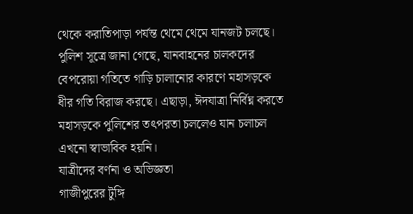থেকে করাতিপাড়া পর্যন্ত থেমে থেমে যানজট চলছে। পুলিশ সূত্রে জানা গেছে, যানবাহনের চালকদের বেপরোয়া গতিতে গাড়ি চালানোর কারণে মহাসড়কে ধীর গতি বিরাজ করছে। এছাড়া, ঈদযাত্রা নির্বিঘ্ন করতে মহাসড়কে পুলিশের তৎপরতা চললেও যান চলাচল এখনো স্বাভাবিক হয়নি।
যাত্রীদের বর্ণনা ও অভিজ্ঞতা
গাজীপুরের টুঙ্গি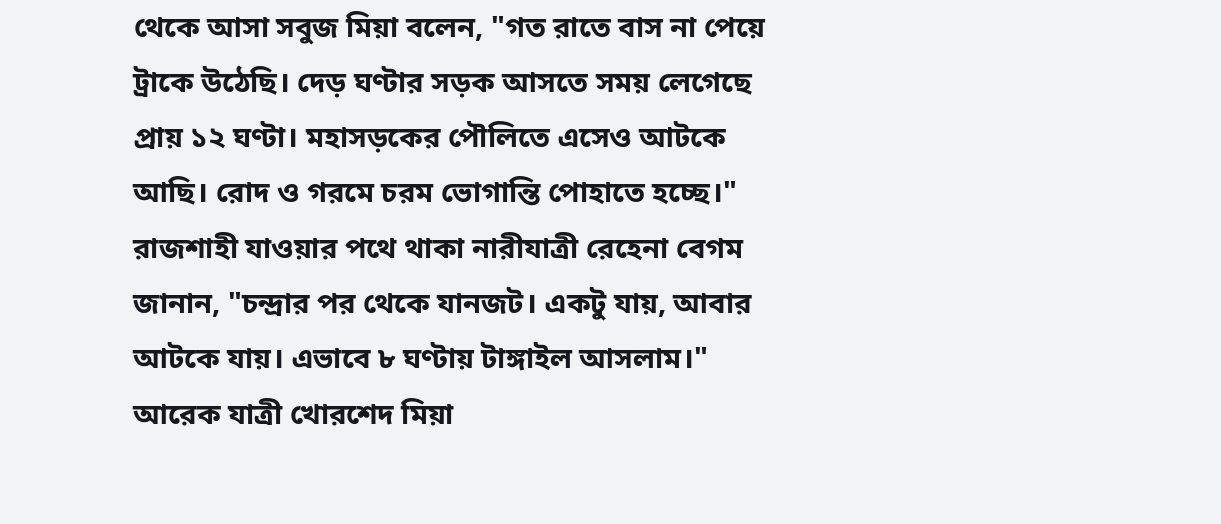থেকে আসা সবুজ মিয়া বলেন, "গত রাতে বাস না পেয়ে ট্রাকে উঠেছি। দেড় ঘণ্টার সড়ক আসতে সময় লেগেছে প্রায় ১২ ঘণ্টা। মহাসড়কের পৌলিতে এসেও আটকে আছি। রোদ ও গরমে চরম ভোগান্তি পোহাতে হচ্ছে।"
রাজশাহী যাওয়ার পথে থাকা নারীযাত্রী রেহেনা বেগম জানান, "চন্দ্রার পর থেকে যানজট। একটু যায়, আবার আটকে যায়। এভাবে ৮ ঘণ্টায় টাঙ্গাইল আসলাম।"
আরেক যাত্রী খোরশেদ মিয়া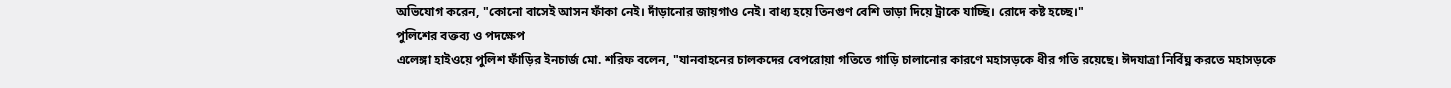অভিযোগ করেন, "কোনো বাসেই আসন ফাঁকা নেই। দাঁড়ানোর জায়গাও নেই। বাধ্য হয়ে তিনগুণ বেশি ভাড়া দিয়ে ট্রাকে যাচ্ছি। রোদে কষ্ট হচ্ছে।"
পুলিশের বক্তব্য ও পদক্ষেপ
এলেঙ্গা হাইওয়ে পুলিশ ফাঁড়ির ইনচার্জ মো. শরিফ বলেন, "যানবাহনের চালকদের বেপরোয়া গতিতে গাড়ি চালানোর কারণে মহাসড়কে ধীর গতি রয়েছে। ঈদযাত্রা নির্বিঘ্ন করতে মহাসড়কে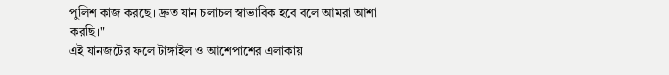পুলিশ কাজ করছে। দ্রুত যান চলাচল স্বাভাবিক হবে বলে আমরা আশা করছি।"
এই যানজটের ফলে টাঙ্গাইল ও আশেপাশের এলাকায়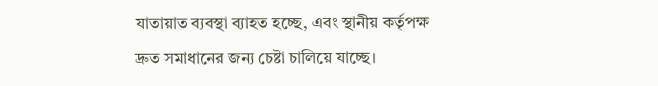যাতায়াত ব্যবস্থা ব্যাহত হচ্ছে, এবং স্থানীয় কর্তৃপক্ষ দ্রুত সমাধানের জন্য চেষ্টা চালিয়ে যাচ্ছে।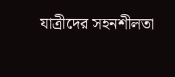যাত্রীদের সহনশীলতা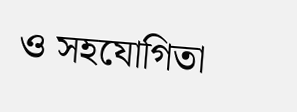ও সহযোগিতা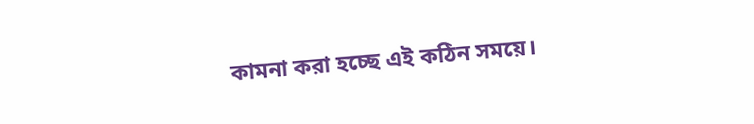কামনা করা হচ্ছে এই কঠিন সময়ে।